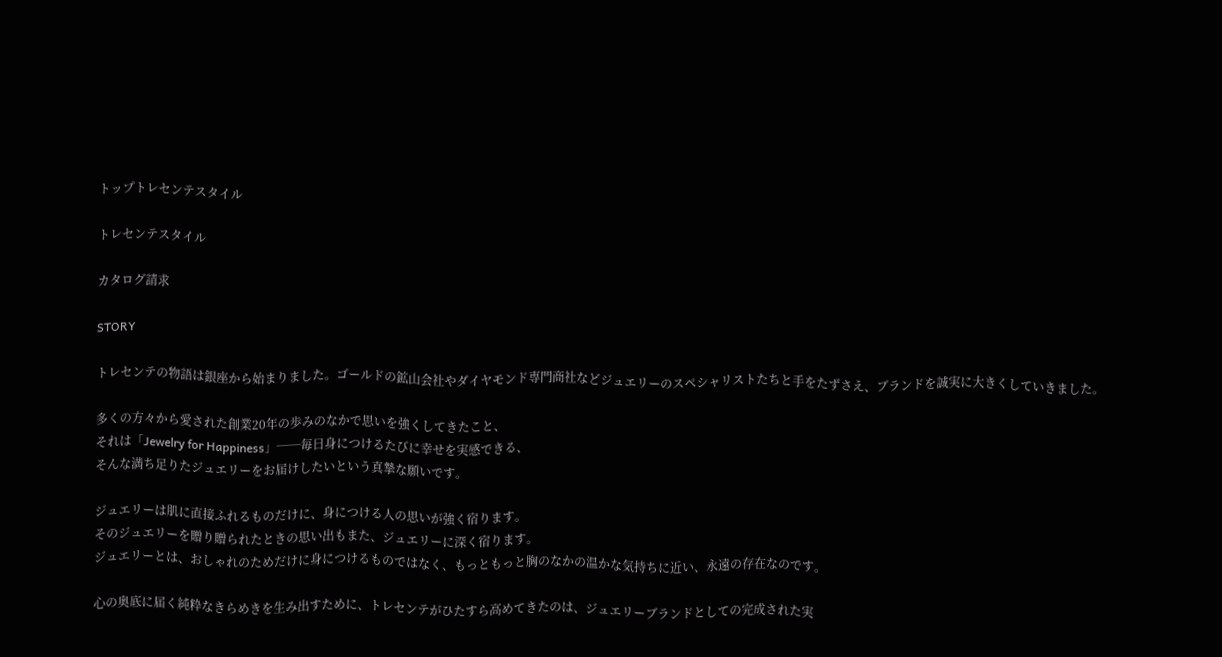トップトレセンテスタイル

トレセンテスタイル

カタログ請求

STORY

トレセンテの物語は銀座から始まりました。ゴールドの鉱山会社やダイヤモンド専門商社などジュエリーのスペシャリストたちと手をたずさえ、ブランドを誠実に大きくしていきました。

多くの方々から愛された創業20年の歩みのなかで思いを強くしてきたこと、
それは「Jewelry for Happiness」──毎日身につけるたびに幸せを実感できる、
そんな満ち足りたジュエリーをお届けしたいという真摯な願いです。

ジュエリーは肌に直接ふれるものだけに、身につける人の思いが強く宿ります。
そのジュエリーを贈り贈られたときの思い出もまた、ジュエリーに深く宿ります。
ジュエリーとは、おしゃれのためだけに身につけるものではなく、もっともっと胸のなかの温かな気持ちに近い、永遠の存在なのです。

心の奥底に届く純粋なきらめきを生み出すために、トレセンテがひたすら高めてきたのは、ジュエリーブランドとしての完成された実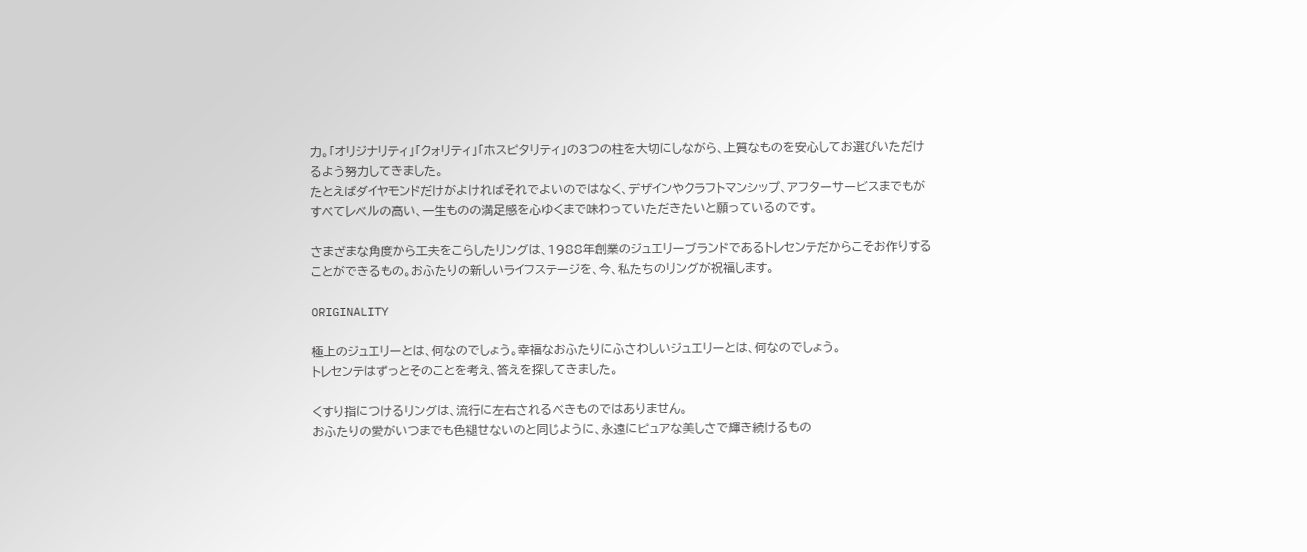力。「オリジナリティ」「クォリティ」「ホスピタリティ」の3つの柱を大切にしながら、上質なものを安心してお選びいただけるよう努力してきました。
たとえばダイヤモンドだけがよければそれでよいのではなく、デザインやクラフトマンシップ、アフターサービスまでもがすべてレベルの高い、一生ものの満足感を心ゆくまで味わっていただきたいと願っているのです。

さまざまな角度から工夫をこらしたリングは、1988年創業のジュエリーブランドであるトレセンテだからこそお作りすることができるもの。おふたりの新しいライフステージを、今、私たちのリングが祝福します。

ORIGINALITY

極上のジュエリーとは、何なのでしょう。幸福なおふたりにふさわしいジュエリーとは、何なのでしょう。
トレセンテはずっとそのことを考え、答えを探してきました。

くすり指につけるリングは、流行に左右されるべきものではありません。
おふたりの愛がいつまでも色褪せないのと同じように、永遠にピュアな美しさで輝き続けるもの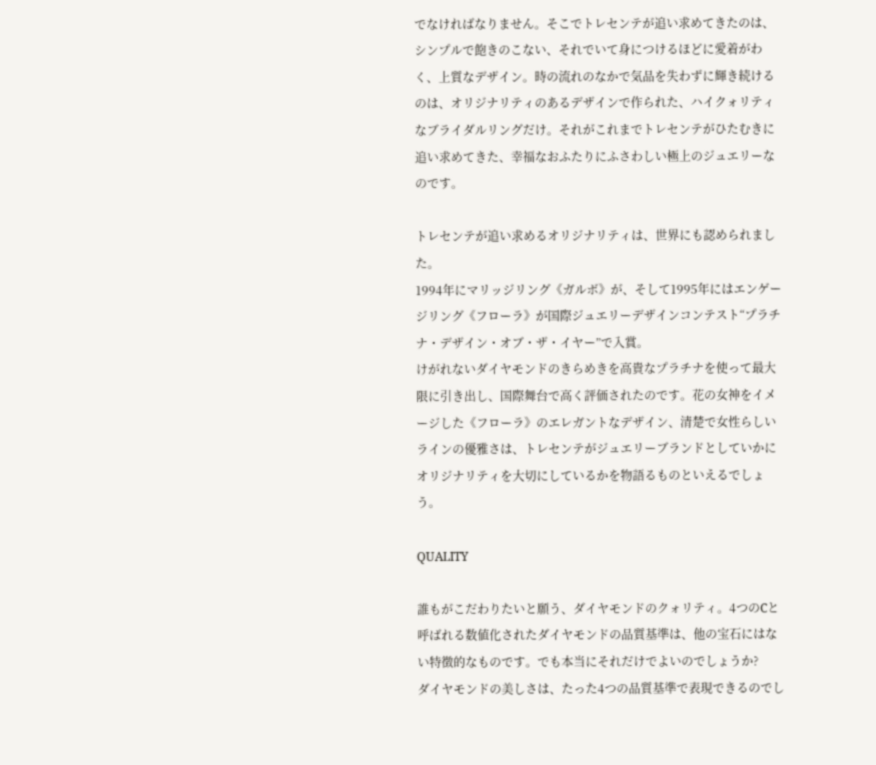でなければなりません。そこでトレセンテが追い求めてきたのは、シンプルで飽きのこない、それでいて身につけるほどに愛着がわく、上質なデザイン。時の流れのなかで気品を失わずに輝き続けるのは、オリジナリティのあるデザインで作られた、ハイクォリティなブライダルリングだけ。それがこれまでトレセンテがひたむきに追い求めてきた、幸福なおふたりにふさわしい極上のジュエリーなのです。

トレセンテが追い求めるオリジナリティは、世界にも認められました。
1994年にマリッジリング《ガルボ》が、そして1995年にはエンゲージリング《フローラ》が国際ジュエリーデザインコンテスト“プラチナ・デザイン・オブ・ザ・イヤー”で入賞。
けがれないダイヤモンドのきらめきを高貴なプラチナを使って最大限に引き出し、国際舞台で高く評価されたのです。花の女神をイメージした《フローラ》のエレガントなデザイン、清楚で女性らしいラインの優雅さは、トレセンテがジュエリーブランドとしていかにオリジナリティを大切にしているかを物語るものといえるでしょう。

QUALITY

誰もがこだわりたいと願う、ダイヤモンドのクォリティ。4つのCと呼ばれる数値化されたダイヤモンドの品質基準は、他の宝石にはない特徴的なものです。でも本当にそれだけでよいのでしょうか?
ダイヤモンドの美しさは、たった4つの品質基準で表現できるのでし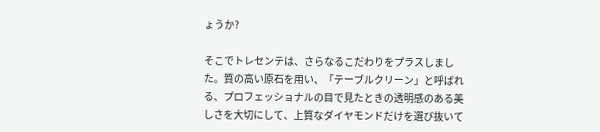ょうか?

そこでトレセンテは、さらなるこだわりをプラスしました。質の高い原石を用い、「テーブルクリーン」と呼ばれる、プロフェッショナルの目で見たときの透明感のある美しさを大切にして、上質なダイヤモンドだけを選び抜いて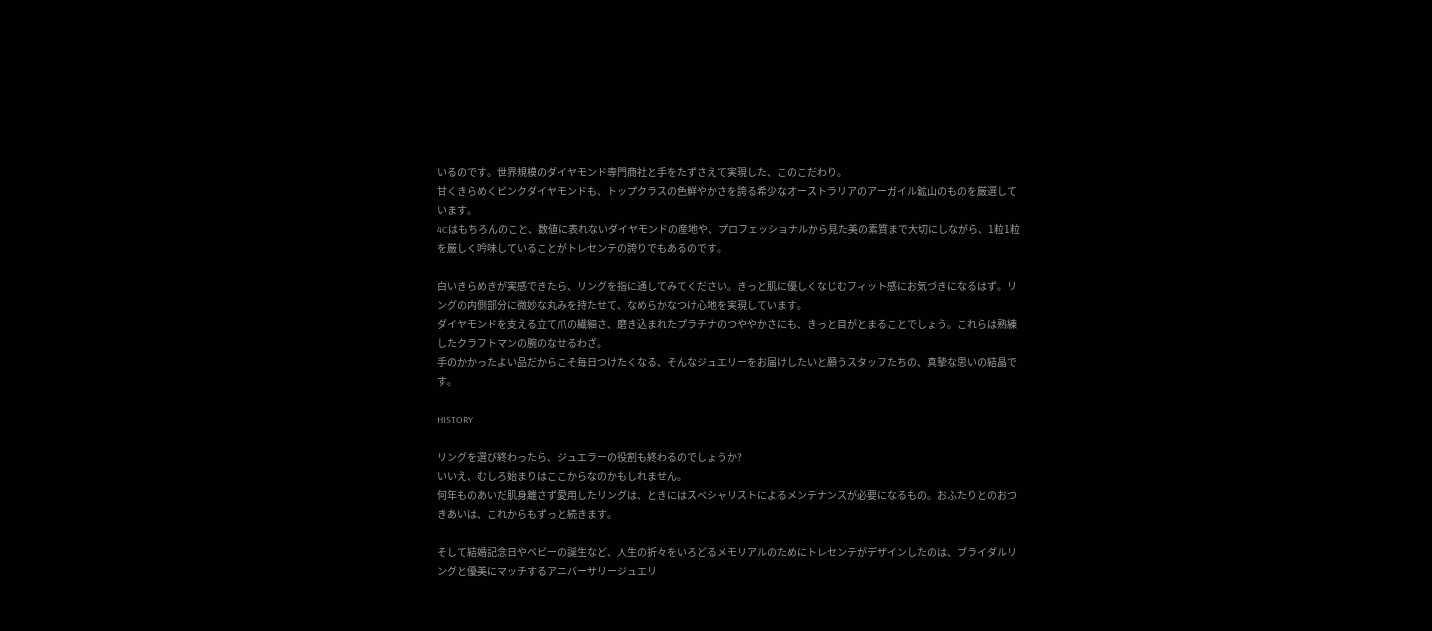いるのです。世界規模のダイヤモンド専門商社と手をたずさえて実現した、このこだわり。
甘くきらめくピンクダイヤモンドも、トップクラスの色鮮やかさを誇る希少なオーストラリアのアーガイル鉱山のものを厳選しています。
4Cはもちろんのこと、数値に表れないダイヤモンドの産地や、プロフェッショナルから見た美の素質まで大切にしながら、1粒1粒を厳しく吟味していることがトレセンテの誇りでもあるのです。

白いきらめきが実感できたら、リングを指に通してみてください。きっと肌に優しくなじむフィット感にお気づきになるはず。リングの内側部分に微妙な丸みを持たせて、なめらかなつけ心地を実現しています。
ダイヤモンドを支える立て爪の繊細さ、磨き込まれたプラチナのつややかさにも、きっと目がとまることでしょう。これらは熟練したクラフトマンの腕のなせるわざ。
手のかかったよい品だからこそ毎日つけたくなる、そんなジュエリーをお届けしたいと願うスタッフたちの、真摯な思いの結晶です。

HISTORY

リングを選び終わったら、ジュエラーの役割も終わるのでしょうか?
いいえ、むしろ始まりはここからなのかもしれません。
何年ものあいだ肌身離さず愛用したリングは、ときにはスペシャリストによるメンテナンスが必要になるもの。おふたりとのおつきあいは、これからもずっと続きます。

そして結婚記念日やベビーの誕生など、人生の折々をいろどるメモリアルのためにトレセンテがデザインしたのは、ブライダルリングと優美にマッチするアニバーサリージュエリ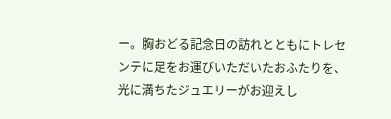ー。胸おどる記念日の訪れとともにトレセンテに足をお運びいただいたおふたりを、光に満ちたジュエリーがお迎えし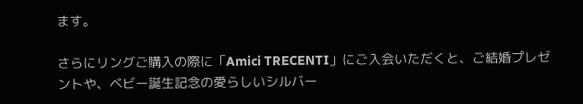ます。

さらにリングご購入の際に「Amici TRECENTI」にご入会いただくと、ご結婚プレゼントや、ベビー誕生記念の愛らしいシルバー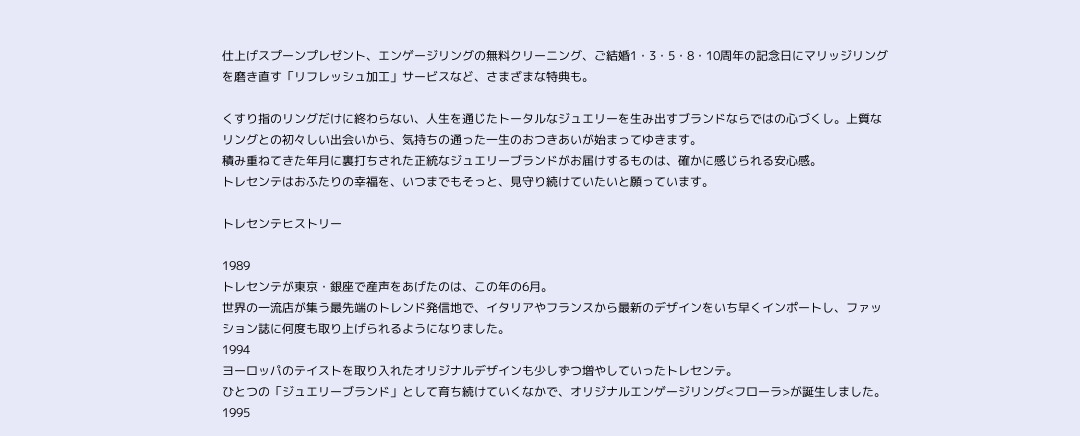仕上げスプーンプレゼント、エンゲージリングの無料クリーニング、ご結婚1・3・5・8・10周年の記念日にマリッジリングを磨き直す「リフレッシュ加工」サービスなど、さまざまな特典も。

くすり指のリングだけに終わらない、人生を通じたトータルなジュエリーを生み出すブランドならではの心づくし。上質なリングとの初々しい出会いから、気持ちの通った一生のおつきあいが始まってゆきます。
積み重ねてきた年月に裏打ちされた正統なジュエリーブランドがお届けするものは、確かに感じられる安心感。
トレセンテはおふたりの幸福を、いつまでもそっと、見守り続けていたいと願っています。

トレセンテヒストリー

1989
トレセンテが東京・銀座で産声をあげたのは、この年の6月。
世界の一流店が集う最先端のトレンド発信地で、イタリアやフランスから最新のデザインをいち早くインポートし、ファッション誌に何度も取り上げられるようになりました。
1994
ヨーロッパのテイストを取り入れたオリジナルデザインも少しずつ増やしていったトレセンテ。
ひとつの「ジュエリーブランド」として育ち続けていくなかで、オリジナルエンゲージリング<フローラ>が誕生しました。
1995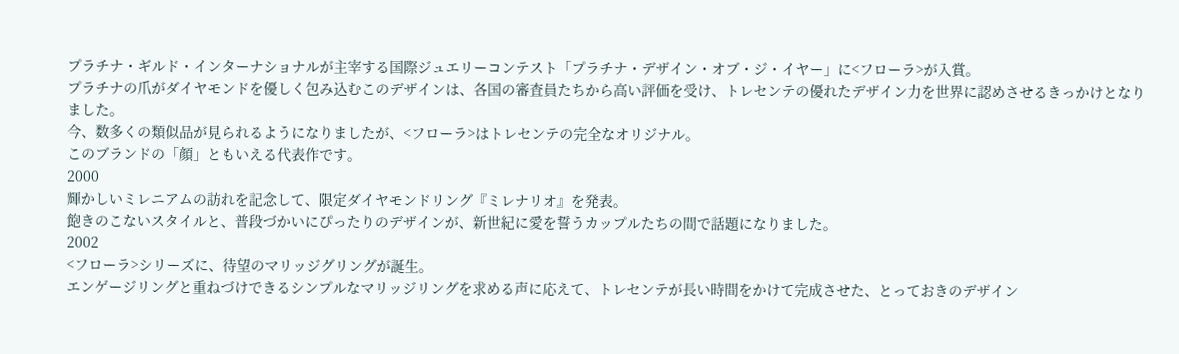プラチナ・ギルド・インターナショナルが主宰する国際ジュエリーコンテスト「プラチナ・デザイン・オブ・ジ・イヤー」に<フローラ>が入賞。
プラチナの爪がダイヤモンドを優しく包み込むこのデザインは、各国の審査員たちから高い評価を受け、トレセンテの優れたデザイン力を世界に認めさせるきっかけとなりました。
今、数多くの類似品が見られるようになりましたが、<フローラ>はトレセンテの完全なオリジナル。
このブランドの「顔」ともいえる代表作です。
2000
輝かしいミレニアムの訪れを記念して、限定ダイヤモンドリング『ミレナリオ』を発表。
飽きのこないスタイルと、普段づかいにぴったりのデザインが、新世紀に愛を誓うカップルたちの間で話題になりました。
2002
<フローラ>シリーズに、待望のマリッジグリングが誕生。
エンゲージリングと重ねづけできるシンプルなマリッジリングを求める声に応えて、トレセンテが長い時間をかけて完成させた、とっておきのデザイン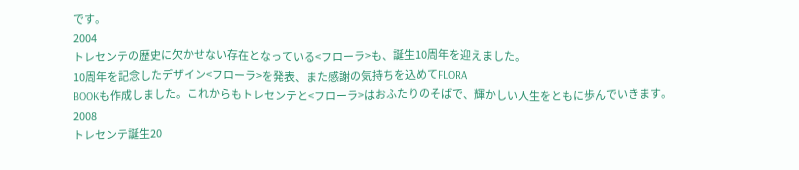です。
2004
トレセンテの歴史に欠かせない存在となっている<フローラ>も、誕生10周年を迎えました。
10周年を記念したデザイン<フローラ>を発表、また感謝の気持ちを込めてFLORA
BOOKも作成しました。これからもトレセンテと<フローラ>はおふたりのそばで、輝かしい人生をともに歩んでいきます。
2008
トレセンテ誕生20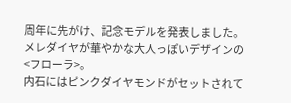周年に先がけ、記念モデルを発表しました。
メレダイヤが華やかな大人っぽいデザインの<フローラ>。
内石にはピンクダイヤモンドがセットされて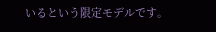いるという限定モデルです。